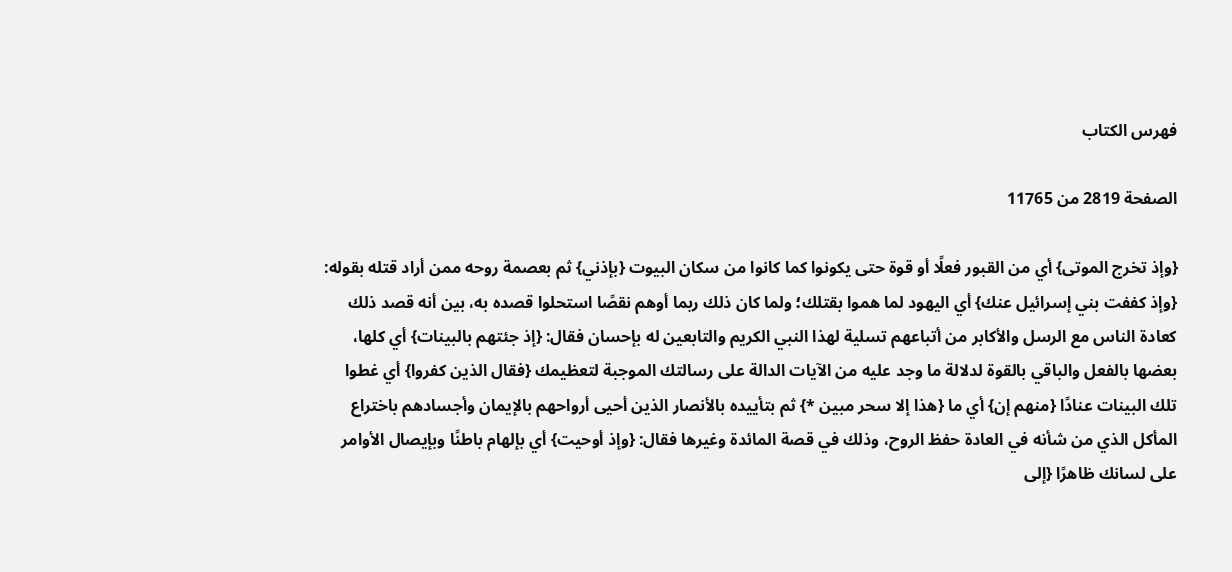فهرس الكتاب

الصفحة 2819 من 11765

{وإذ تخرج الموتى} أي من القبور فعلًا أو قوة حتى يكونوا كما كانوا من سكان البيوت {بإذني} ثم بعصمة روحه ممن أراد قتله بقوله: {وإذ كففت بني إسرائيل عنك} أي اليهود لما هموا بقتلك؛ ولما كان ذلك ربما أوهم نقصًا استحلوا قصده به، بين أنه قصد ذلك كعادة الناس مع الرسل والأكابر من أتباعهم تسلية لهذا النبي الكريم والتابعين له بإحسان فقال: {إذ جئتهم بالبينات} أي كلها، بعضها بالفعل والباقي بالقوة لدلالة ما وجد عليه من الآيات الدالة على رسالتك الموجبة لتعظيمك {فقال الذين كفروا} أي غطوا تلك البينات عنادًا {منهم إن} أي ما {هذا إلا سحر مبين *} ثم بتأييده بالأنصار الذين أحيى أرواحهم بالإيمان وأجسادهم باختراع المأكل الذي من شأنه في العادة حفظ الروح، وذلك في قصة المائدة وغيرها فقال: {وإذ أوحيت} أي بإلهام باطنًا وبإيصال الأوامر على لسانك ظاهرًا {إلى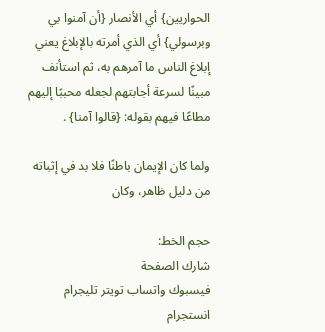الحواريين} أي الأنصار {أن آمنوا بي وبرسولي} أي الذي أمرته بالإبلاغ يعني إبلاغ الناس ما آمرهم به، ثم استأنف مبينًا لسرعة أجابتهم لجعله محببًا إليهم مطاعًا فيهم بقوله: {قالوا آمنا} .

ولما كان الإيمان باطنًا فلا بد في إثباته من دليل ظاهر، وكان

حجم الخط:
شارك الصفحة
فيسبوك واتساب تويتر تليجرام انستجرام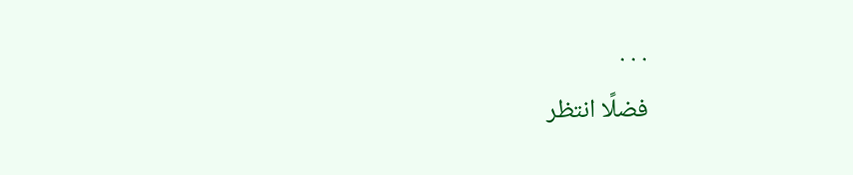. . .
فضلًا انتظر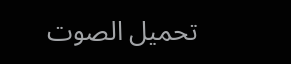تحميل الصوت